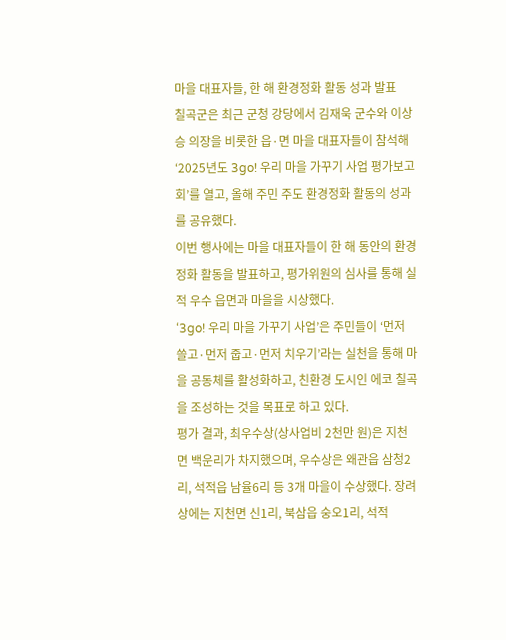마을 대표자들, 한 해 환경정화 활동 성과 발표
칠곡군은 최근 군청 강당에서 김재욱 군수와 이상승 의장을 비롯한 읍·면 마을 대표자들이 참석해 ‘2025년도 3go! 우리 마을 가꾸기 사업 평가보고회’를 열고, 올해 주민 주도 환경정화 활동의 성과를 공유했다.
이번 행사에는 마을 대표자들이 한 해 동안의 환경정화 활동을 발표하고, 평가위원의 심사를 통해 실적 우수 읍면과 마을을 시상했다.
‘3go! 우리 마을 가꾸기 사업’은 주민들이 ‘먼저 쓸고·먼저 줍고·먼저 치우기’라는 실천을 통해 마을 공동체를 활성화하고, 친환경 도시인 에코 칠곡을 조성하는 것을 목표로 하고 있다.
평가 결과, 최우수상(상사업비 2천만 원)은 지천면 백운리가 차지했으며, 우수상은 왜관읍 삼청2리, 석적읍 남율6리 등 3개 마을이 수상했다. 장려상에는 지천면 신1리, 북삼읍 숭오1리, 석적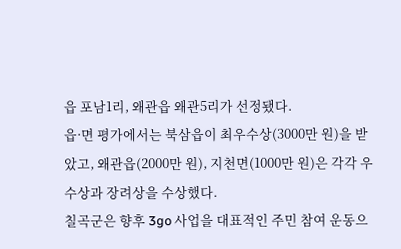읍 포남1리, 왜관읍 왜관5리가 선정됐다.
읍·면 평가에서는 북삼읍이 최우수상(3000만 원)을 받았고, 왜관읍(2000만 원), 지천면(1000만 원)은 각각 우수상과 장려상을 수상했다.
칠곡군은 향후 3go 사업을 대표적인 주민 참여 운동으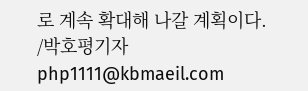로 계속 확대해 나갈 계획이다.
/박호평기자 php1111@kbmaeil.com